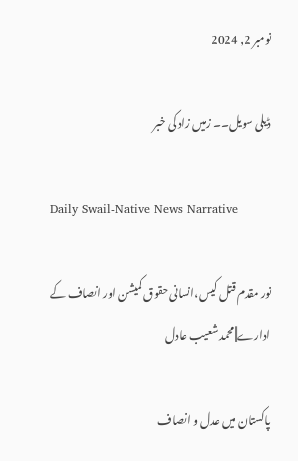نومبر 2, 2024

ڈیلی سویل۔۔ زمیں زاد کی خبر

Daily Swail-Native News Narrative

نور مقدم قتل کیس،انسانی حقوق کمیشن اور انصاف کے ادارے||محمد شعیب عادل

پاکستان میں عدل و انصاف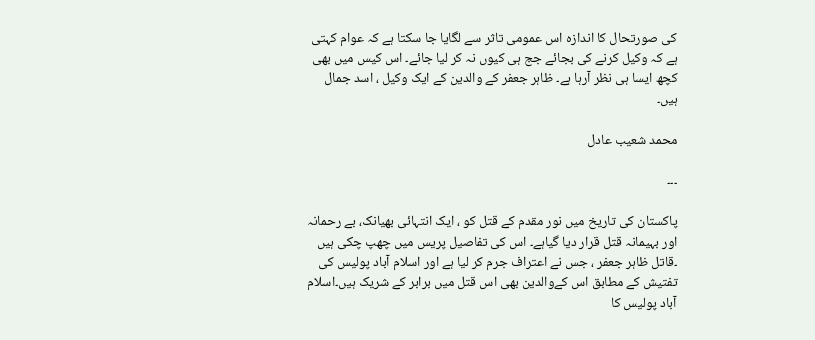کی صورتحال کا اندازہ اس عمومی تاثر سے لگایا جا سکتا ہے کہ عوام کہتی ہے کہ وکیل کرنے کی بجائے جج ہی کیوں نہ کر لیا جائے۔ اس کیس میں بھی کچھ ایسا ہی نظر آرہا ہے۔ ظاہر جعفر کے والدین کے ایک وکیل ، اسد جمال ہیں۔

محمد شعیب عادل

۔۔۔

پاکستان کی تاریخ میں نور مقدم کے قتل کو ، ایک انتہائی بھیانک، بے رحمانہ اور بہیمانہ قتل قرار دیا گیاہے۔ اس کی تفاصیل پریس میں چھپ چکی ہیں ۔قاتل ظاہر جعفر ، جس نے اعتراف جرم کر لیا ہے اور اسلام آباد پولیس کی تفتیش کے مطابق اس کےوالدین بھی اس قتل میں برابر کے شریک ہیں۔اسلام آباد پولیس کا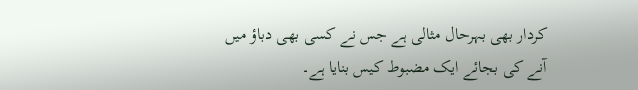کردار بھی بہرحال مثالی ہے جس نے کسی بھی دباؤ میں آنے کی بجائے ایک مضبوط کیس بنایا ہے۔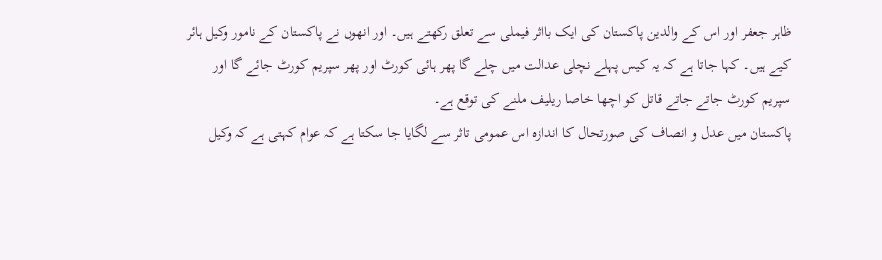ظاہر جعفر اور اس کے والدین پاکستان کی ایک بااثر فیملی سے تعلق رکھتے ہیں۔ اور انھوں نے پاکستان کے نامور وکیل ہائر کیے ہیں۔ کہا جاتا ہے کہ یہ کیس پہلے نچلی عدالت میں چلے گا پھر ہائی کورٹ اور پھر سپریم کورٹ جائے گا اور سپریم کورٹ جاتے جاتے قاتل کو اچھا خاصا ریلیف ملنے کی توقع ہے۔
پاکستان میں عدل و انصاف کی صورتحال کا اندازہ اس عمومی تاثر سے لگایا جا سکتا ہے کہ عوام کہتی ہے کہ وکیل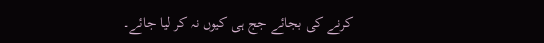کرنے کی بجائے جج ہی کیوں نہ کر لیا جائے۔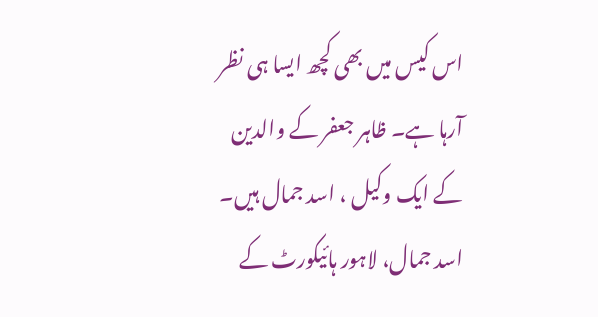اس کیس میں بھی کچھ ایسا ہی نظر آرہا ہے۔ ظاہر جعفر کے والدین کے ایک وکیل ، اسد جمال ہیں۔
اسد جمال، لاہور ہائیکورٹ کے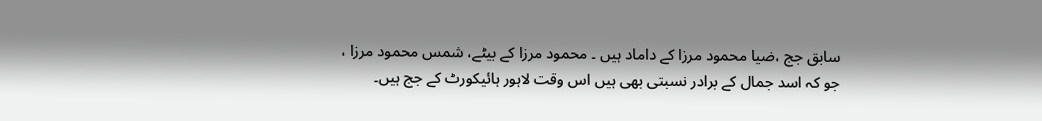سابق جج ،ضیا محمود مرزا کے داماد ہیں ۔ محمود مرزا کے بیٹے، شمس محمود مرزا ، جو کہ اسد جمال کے برادر نسبتی بھی ہیں اس وقت لاہور ہائیکورٹ کے جج ہیں۔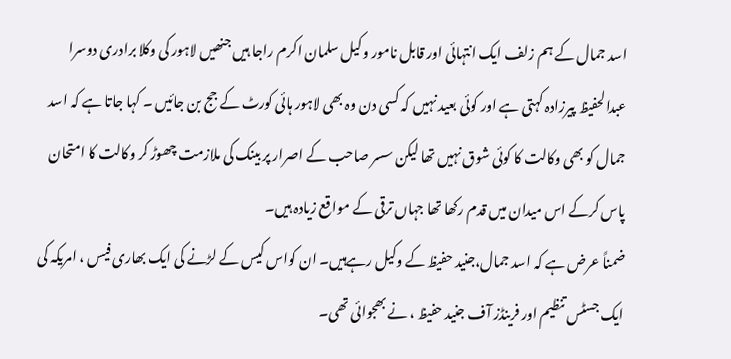اسد جمال کے ہم زلف ایک انتہائی اور قابل نامور وکیل سلمان اکرم راجا ہیں جنھیں لاہور کی وکلا برادری دوسرا عبدالحفیظ پیرزادہ کہتی ہے اور کوئی بعید نہیں کہ کسی دن وہ بھی لاہور ہائی کورٹ کے جج بن جائیں ۔ کہا جاتا ہے کہ اسد جمال کو بھی وکالت کا کوئی شوق نہیں تھا لیکن سسر صاحب کے اصرار پر بینک کی ملازمت چھوڑ کر وکالت کا امتحان پاس کرکے اس میدان میں قدم رکھا تھا جہاں ترقی کے مواقع زیادہ ہیں۔
ضمناً عرض ہے کہ اسد جمال،جنید حفیظ کے وکیل رہےہیں۔ ان کواس کیس کے لڑنے کی ایک بھاری فیس ، امریکہ کی ایک جسٹس تنظیم اور فرینڈز آف جنید حفیظ ، نے بھجوائی تھی۔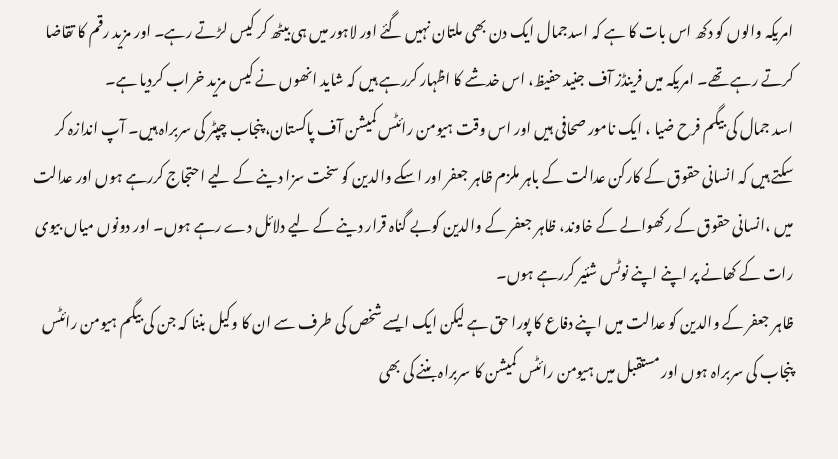امریکہ والوں کو دکھ اس بات کا ہے کہ اسدجمال ایک دن بھی ملتان نہیں گئے اور لاہور میں ہی بیٹھ کر کیس لڑتے رہے۔ اور مزید رقم کا تقاضا کرتے رہے تھے۔ امریکہ میں فرینڈز آف جنید حفیظ، اس خدشے کا اظہار کررہے ہیں کہ شاید انھوں نے کیس مزید خراب کردیا ہے۔
اسد جمال کی بیگم فرح ضیا ، ایک نامور صحافی ہیں اور اس وقت ہیومن رائٹس کمیشن آف پاکستان، پنجاب چپٹر کی سربراہ ہیں۔ آپ اندازہ کر سکتے ہیں کہ انسانی حقوق کے کارکن عدالت کے باہر ملزم ظاہر جعفر اور اسکے والدین کو سخت سزا دینے کے لیے احتجاج کررہے ہوں اور عدالت میں ،انسانی حقوق کے رکھوالے کے خاوند، ظاہر جعفر کے والدین کوبے گناہ قرار دینے کے لیے دلائل دے رہے ہوں۔ اور دونوں میاں بیوی رات کے کھانے پر اپنے اپنے نوٹس شئیر کررہے ہوں۔
ظاہر جعفر کے والدین کو عدالت میں اپنے دفاع کا پورا حق ہے لیکن ایک ایسے شخص کی طرف سے ان کا وکیل بننا کہ جن کی بیگم ہیومن رائٹس پنجاب کی سربراہ ہوں اور مستقبل میں ہیومن رائٹس کمیشن کا سربراہ بننے کی بھی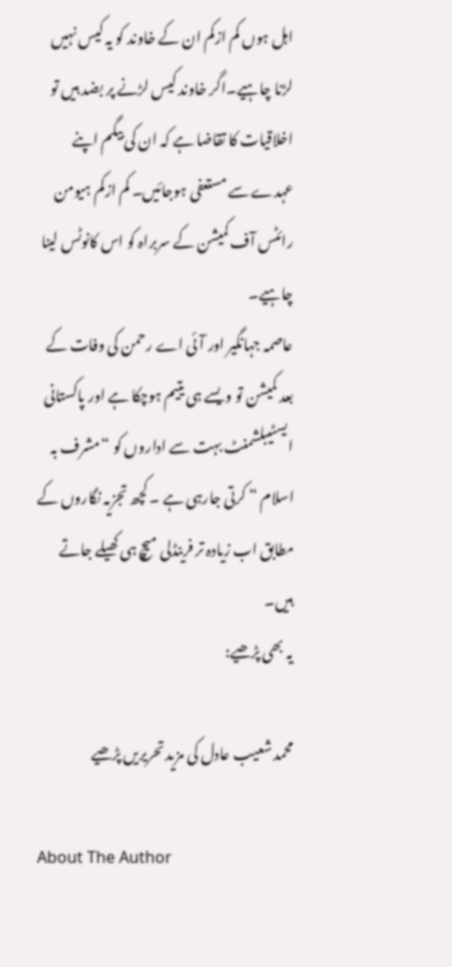اہل ہوں کم ازکم ان کے خاوند کو یہ کیس نہیں لڑنا چاہیے۔اگر خاوند کیس لڑنے پر بضد ہیں تو اخلاقیات کا تقاضا ہے کہ ان کی بیگم اپنے عہدے سے مستعفی ہوجائیں۔ کم ازکم ہیومن رائٹس آف کمیشن کے سربراہ کو اس کانوٹس لینا چاہیے۔
عاصمہ جہانگیر اور آئی اے رحمن کی وفات کے بعد کمیشن تو ویسے ہی یتیم ہوچکا ہے اور پاکستانی ایسٹیبلشمنٹ بہت سے اداروں کو “مشرف بہ اسلام “ کرتی جارہی ہے ۔ کچھ تجزیہ نگاروں کے مطابق اب زیادہ تر فرینڈلی میچ ہی کھیلے جاتے ہیں۔
یہ بھی پڑھیے:

محمد شعیب عادل کی مزید تحریریں پڑھیے

About The Author